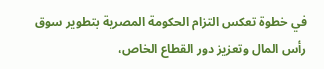في خطوة تعكس التزام الحكومة المصرية بتطوير سوق رأس المال وتعزيز دور القطاع الخاص،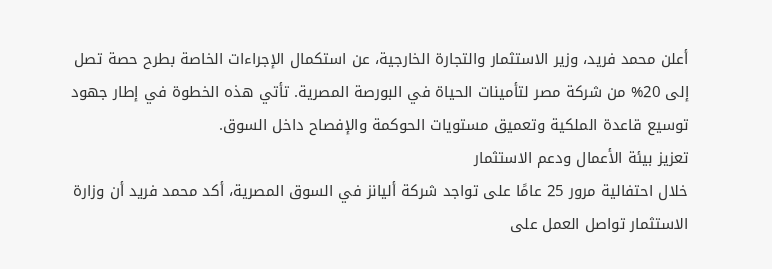أعلن محمد فريد، وزير الاستثمار والتجارة الخارجية، عن استكمال الإجراءات الخاصة بطرح حصة تصل إلى 20% من شركة مصر لتأمينات الحياة في البورصة المصرية. تأتي هذه الخطوة في إطار جهود توسيع قاعدة الملكية وتعميق مستويات الحوكمة والإفصاح داخل السوق.
تعزيز بيئة الأعمال ودعم الاستثمار
خلال احتفالية مرور 25 عامًا على تواجد شركة أليانز في السوق المصرية، أكد محمد فريد أن وزارة الاستثمار تواصل العمل على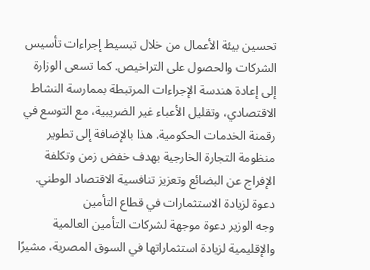تحسين بيئة الأعمال من خلال تبسيط إجراءات تأسيس الشركات والحصول على التراخيص. كما تسعى الوزارة إلى إعادة هندسة الإجراءات المرتبطة بممارسة النشاط الاقتصادي، وتقليل الأعباء غير الضريبية، مع التوسع في رقمنة الخدمات الحكومية. هذا بالإضافة إلى تطوير منظومة التجارة الخارجية بهدف خفض زمن وتكلفة الإفراج عن البضائع وتعزيز تنافسية الاقتصاد الوطني.
دعوة لزيادة الاستثمارات في قطاع التأمين
وجه الوزير دعوة موجهة لشركات التأمين العالمية والإقليمية لزيادة استثماراتها في السوق المصرية، مشيرًا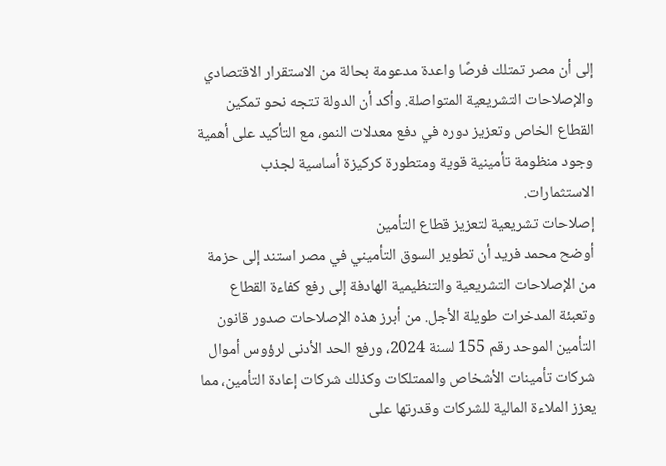إلى أن مصر تمتلك فرصًا واعدة مدعومة بحالة من الاستقرار الاقتصادي والإصلاحات التشريعية المتواصلة. وأكد أن الدولة تتجه نحو تمكين القطاع الخاص وتعزيز دوره في دفع معدلات النمو، مع التأكيد على أهمية وجود منظومة تأمينية قوية ومتطورة كركيزة أساسية لجذب الاستثمارات.
إصلاحات تشريعية لتعزيز قطاع التأمين
أوضح محمد فريد أن تطوير السوق التأميني في مصر استند إلى حزمة من الإصلاحات التشريعية والتنظيمية الهادفة إلى رفع كفاءة القطاع وتعبئة المدخرات طويلة الأجل. من أبرز هذه الإصلاحات صدور قانون التأمين الموحد رقم 155 لسنة 2024، ورفع الحد الأدنى لرؤوس أموال شركات تأمينات الأشخاص والممتلكات وكذلك شركات إعادة التأمين، مما يعزز الملاءة المالية للشركات وقدرتها على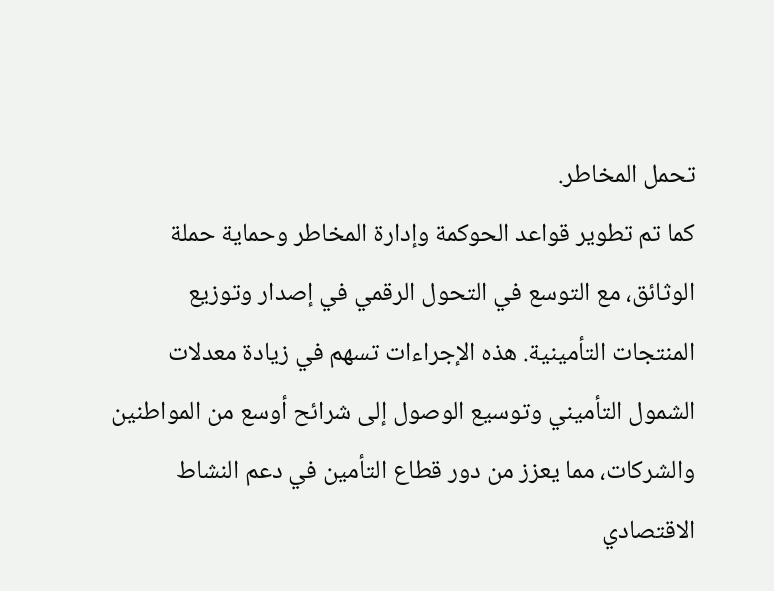تحمل المخاطر.
كما تم تطوير قواعد الحوكمة وإدارة المخاطر وحماية حملة الوثائق، مع التوسع في التحول الرقمي في إصدار وتوزيع المنتجات التأمينية. هذه الإجراءات تسهم في زيادة معدلات الشمول التأميني وتوسيع الوصول إلى شرائح أوسع من المواطنين والشركات، مما يعزز من دور قطاع التأمين في دعم النشاط الاقتصادي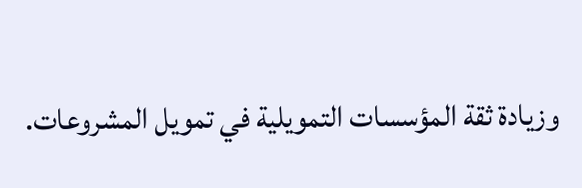وزيادة ثقة المؤسسات التمويلية في تمويل المشروعات.